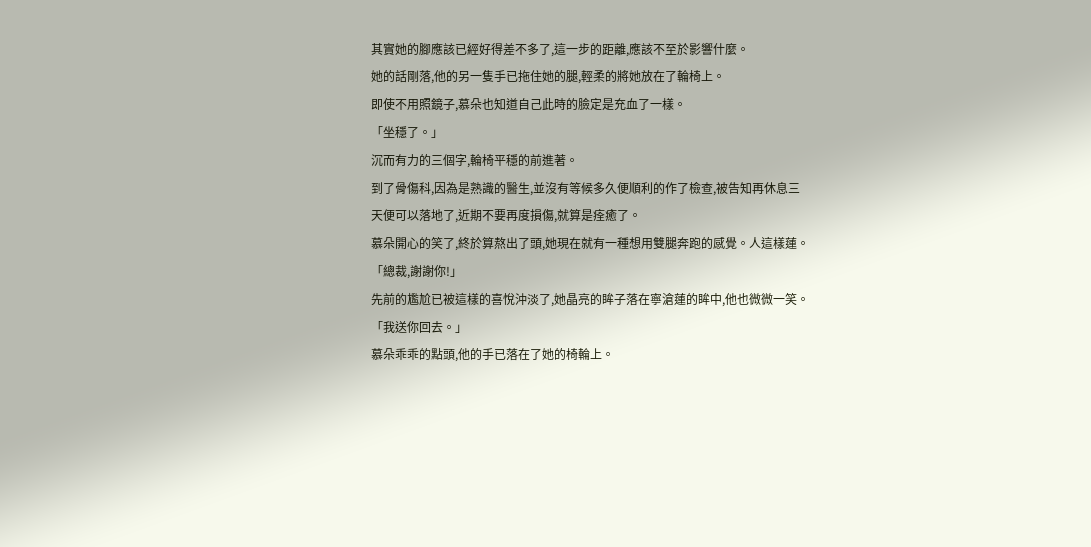其實她的腳應該已經好得差不多了,這一步的距離,應該不至於影響什麼。
她的話剛落,他的另一隻手已拖住她的腿,輕柔的將她放在了輪椅上。
即使不用照鏡子,慕朵也知道自己此時的臉定是充血了一樣。
「坐穩了。」
沉而有力的三個字,輪椅平穩的前進著。
到了骨傷科,因為是熟識的醫生,並沒有等候多久便順利的作了檢查,被告知再休息三天便可以落地了,近期不要再度損傷,就算是痊癒了。
慕朵開心的笑了,終於算熬出了頭,她現在就有一種想用雙腿奔跑的感覺。人這樣蓮。
「總裁,謝謝你!」
先前的尷尬已被這樣的喜悅沖淡了,她晶亮的眸子落在寧滄蓮的眸中,他也微微一笑。
「我送你回去。」
慕朵乖乖的點頭,他的手已落在了她的椅輪上。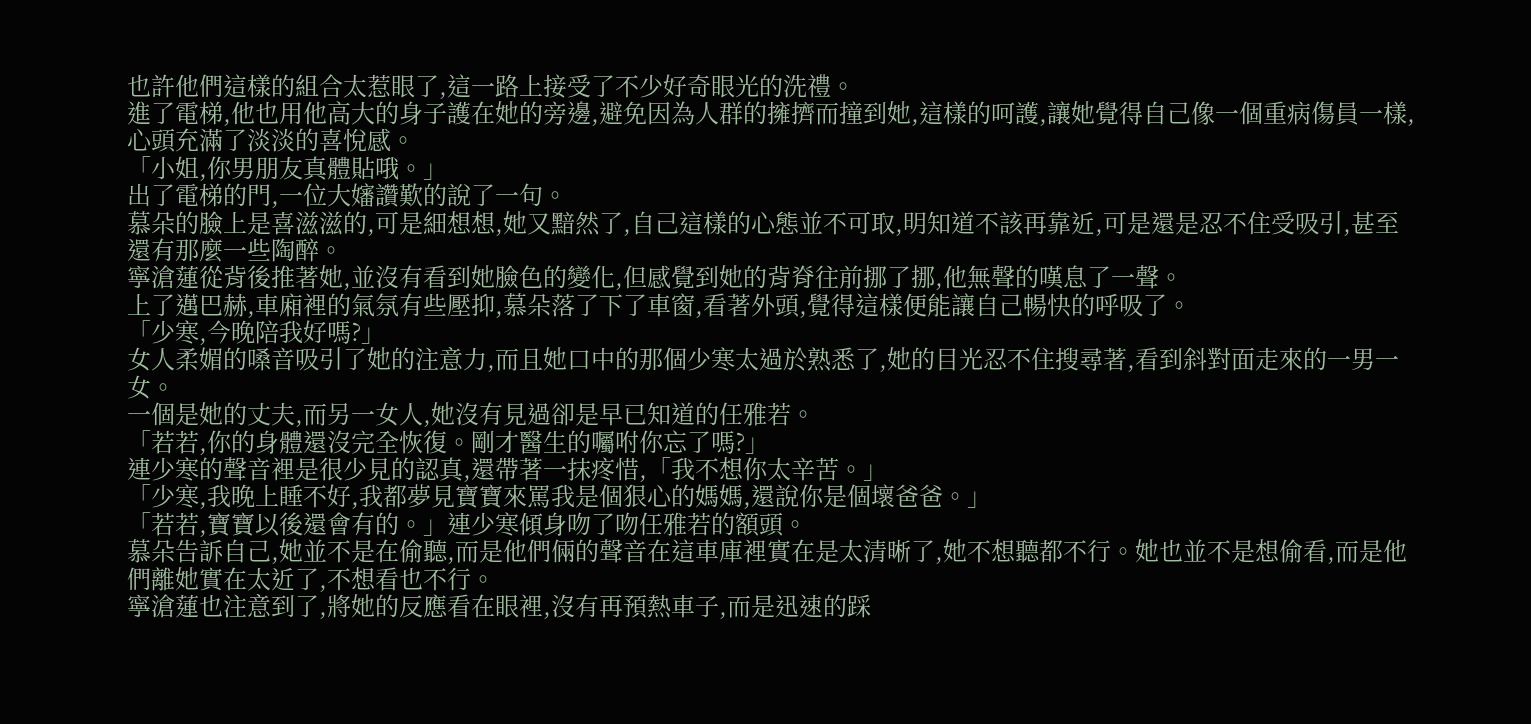也許他們這樣的組合太惹眼了,這一路上接受了不少好奇眼光的洗禮。
進了電梯,他也用他高大的身子護在她的旁邊,避免因為人群的擁擠而撞到她,這樣的呵護,讓她覺得自己像一個重病傷員一樣,心頭充滿了淡淡的喜悅感。
「小姐,你男朋友真體貼哦。」
出了電梯的門,一位大嬸讚歎的說了一句。
慕朵的臉上是喜滋滋的,可是細想想,她又黯然了,自己這樣的心態並不可取,明知道不該再靠近,可是還是忍不住受吸引,甚至還有那麼一些陶醉。
寧滄蓮從背後推著她,並沒有看到她臉色的變化,但感覺到她的背脊往前挪了挪,他無聲的嘆息了一聲。
上了邁巴赫,車廂裡的氣氛有些壓抑,慕朵落了下了車窗,看著外頭,覺得這樣便能讓自己暢快的呼吸了。
「少寒,今晚陪我好嗎?」
女人柔媚的嗓音吸引了她的注意力,而且她口中的那個少寒太過於熟悉了,她的目光忍不住搜尋著,看到斜對面走來的一男一女。
一個是她的丈夫,而另一女人,她沒有見過卻是早已知道的任雅若。
「若若,你的身體還沒完全恢復。剛才醫生的囑咐你忘了嗎?」
連少寒的聲音裡是很少見的認真,還帶著一抹疼惜,「我不想你太辛苦。」
「少寒,我晚上睡不好,我都夢見寶寶來罵我是個狠心的媽媽,還說你是個壞爸爸。」
「若若,寶寶以後還會有的。」連少寒傾身吻了吻任雅若的額頭。
慕朵告訴自己,她並不是在偷聽,而是他們倆的聲音在這車庫裡實在是太清晰了,她不想聽都不行。她也並不是想偷看,而是他們離她實在太近了,不想看也不行。
寧滄蓮也注意到了,將她的反應看在眼裡,沒有再預熱車子,而是迅速的踩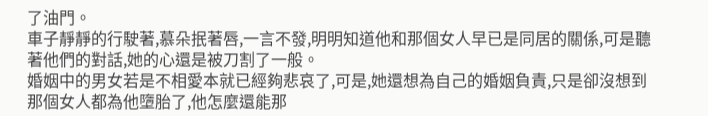了油門。
車子靜靜的行駛著,慕朵抿著唇,一言不發,明明知道他和那個女人早已是同居的關係,可是聽著他們的對話,她的心還是被刀割了一般。
婚姻中的男女若是不相愛本就已經夠悲哀了,可是,她還想為自己的婚姻負責,只是卻沒想到那個女人都為他墮胎了,他怎麼還能那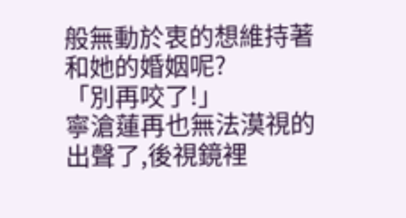般無動於衷的想維持著和她的婚姻呢?
「別再咬了!」
寧滄蓮再也無法漠視的出聲了,後視鏡裡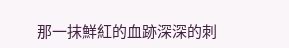那一抹鮮紅的血跡深深的刺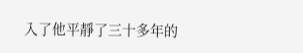入了他平靜了三十多年的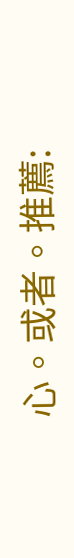心。或者。推薦: